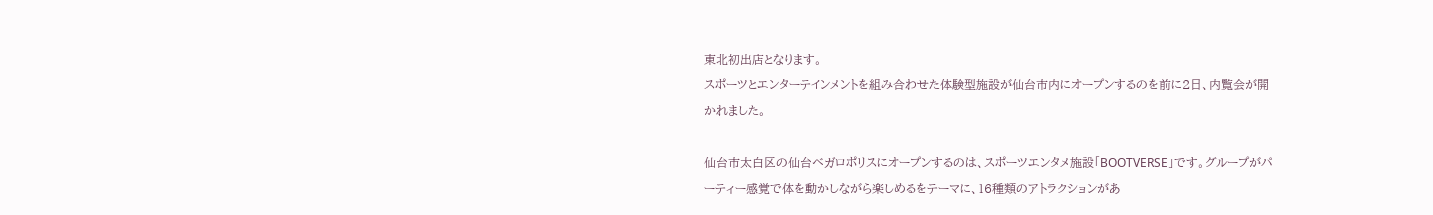東北初出店となります。
スポーツとエンターテインメントを組み合わせた体験型施設が仙台市内にオープンするのを前に2日、内覧会が開かれました。

仙台市太白区の仙台ベガロポリスにオープンするのは、スポーツエンタメ施設「BOOTVERSE」です。グループがパーティー感覚で体を動かしながら楽しめるをテーマに、16種類のアトラクションがあ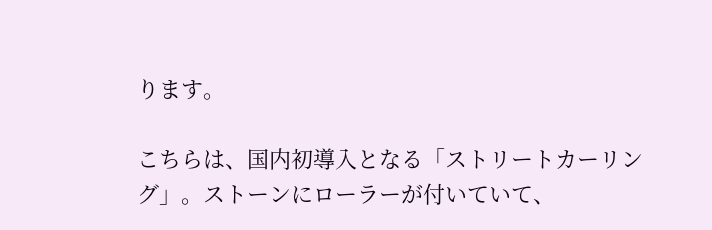ります。

こちらは、国内初導入となる「ストリートカーリング」。ストーンにローラーが付いていて、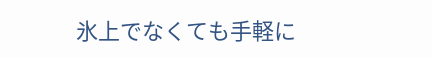氷上でなくても手軽に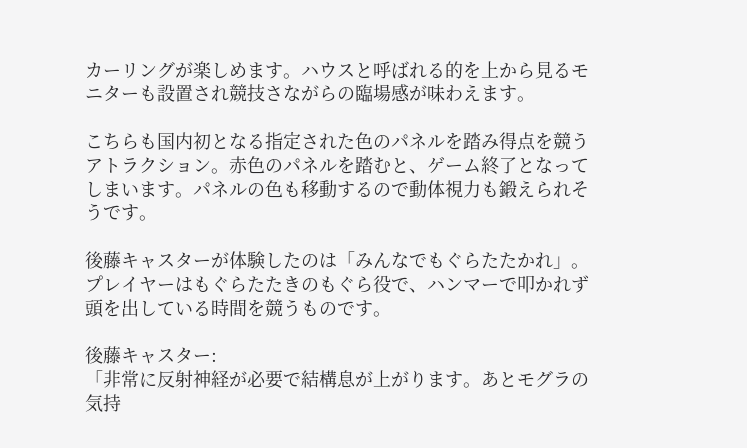カーリングが楽しめます。ハウスと呼ばれる的を上から見るモニターも設置され競技さながらの臨場感が味わえます。

こちらも国内初となる指定された色のパネルを踏み得点を競うアトラクション。赤色のパネルを踏むと、ゲーム終了となってしまいます。パネルの色も移動するので動体視力も鍛えられそうです。

後藤キャスターが体験したのは「みんなでもぐらたたかれ」。プレイヤーはもぐらたたきのもぐら役で、ハンマーで叩かれず頭を出している時間を競うものです。

後藤キャスター:
「非常に反射神経が必要で結構息が上がります。あとモグラの気持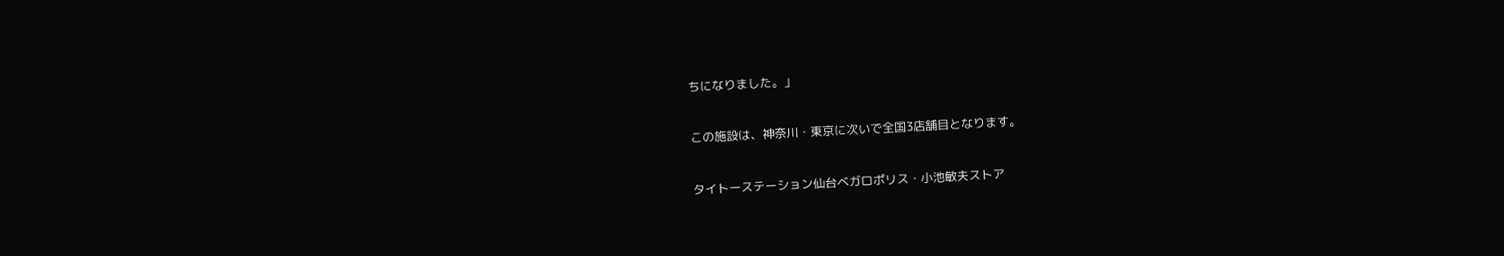ちになりました。」

この施設は、神奈川・東京に次いで全国3店舗目となります。

タイトーステーション仙台ベガロポリス・小池敏夫ストア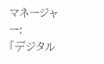マネージャー:
「デジタル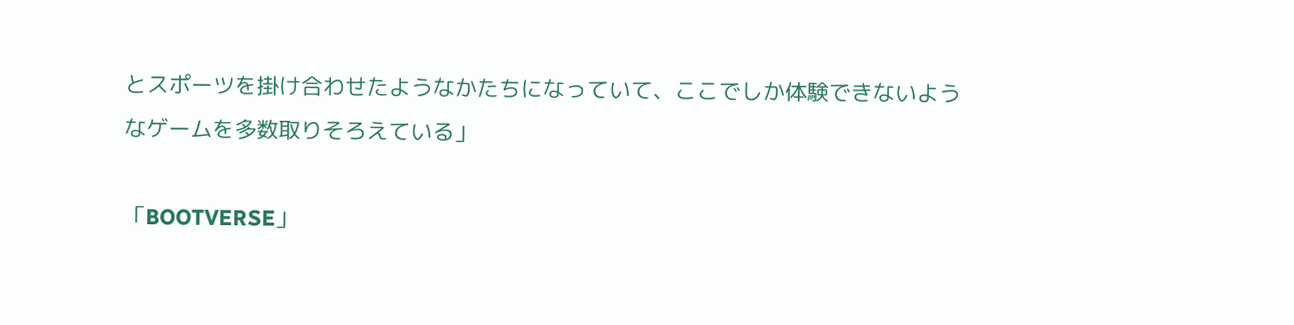とスポーツを掛け合わせたようなかたちになっていて、ここでしか体験できないようなゲームを多数取りそろえている」

「BOOTVERSE」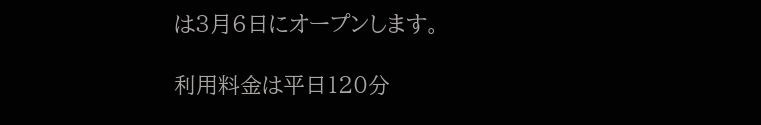は3月6日にオープンします。

利用料金は平日120分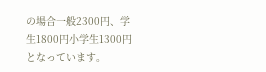の場合一般2300円、学生1800円小学生1300円となっています。